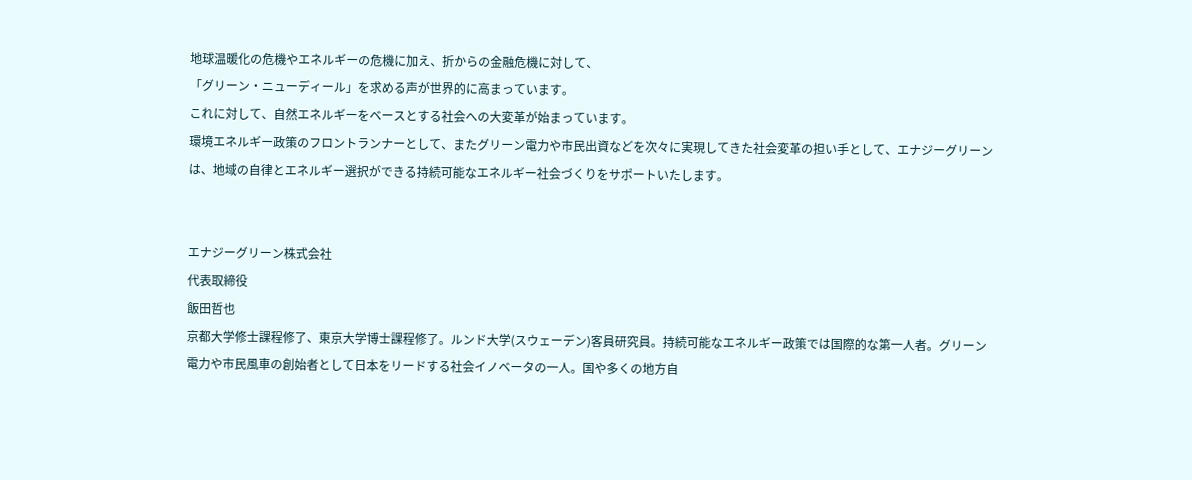地球温暖化の危機やエネルギーの危機に加え、折からの金融危機に対して、
「グリーン・ニューディール」を求める声が世界的に高まっています。
これに対して、自然エネルギーをベースとする社会への大変革が始まっています。
環境エネルギー政策のフロントランナーとして、またグリーン電力や市民出資などを次々に実現してきた社会変革の担い手として、エナジーグリーンは、地域の自律とエネルギー選択ができる持続可能なエネルギー社会づくりをサポートいたします。


エナジーグリーン株式会社
代表取締役
飯田哲也
京都大学修士課程修了、東京大学博士課程修了。ルンド大学(スウェーデン)客員研究員。持続可能なエネルギー政策では国際的な第一人者。グリーン電力や市民風車の創始者として日本をリードする社会イノベータの一人。国や多くの地方自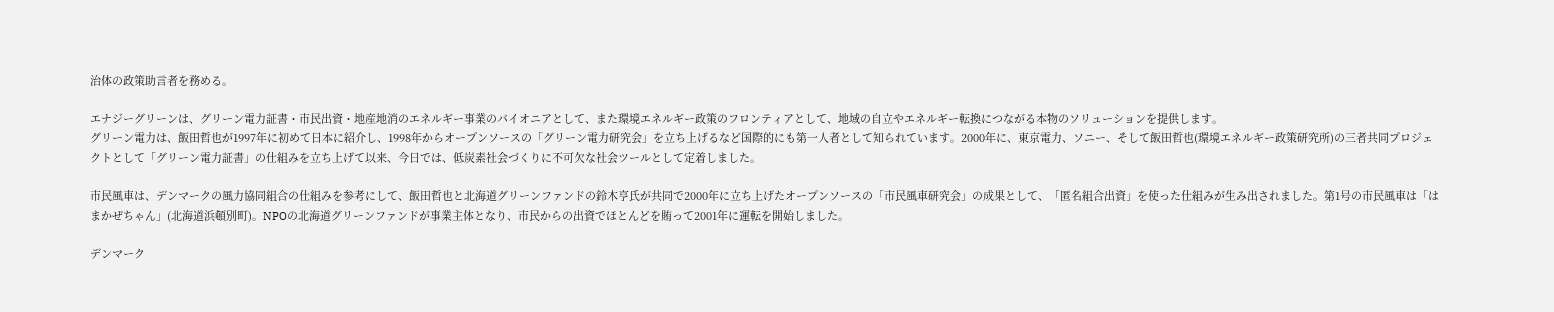治体の政策助言者を務める。

エナジーグリーンは、グリーン電力証書・市民出資・地産地消のエネルギー事業のパイオニアとして、また環境エネルギー政策のフロンティアとして、地域の自立やエネルギー転換につながる本物のソリューションを提供します。
グリーン電力は、飯田哲也が1997年に初めて日本に紹介し、1998年からオープンソースの「グリーン電力研究会」を立ち上げるなど国際的にも第一人者として知られています。2000年に、東京電力、ソニー、そして飯田哲也(環境エネルギー政策研究所)の三者共同プロジェクトとして「グリーン電力証書」の仕組みを立ち上げて以来、今日では、低炭素社会づくりに不可欠な社会ツールとして定着しました。

市民風車は、デンマークの風力協同組合の仕組みを参考にして、飯田哲也と北海道グリーンファンドの鈴木亨氏が共同で2000年に立ち上げたオープンソースの「市民風車研究会」の成果として、「匿名組合出資」を使った仕組みが生み出されました。第1号の市民風車は「はまかぜちゃん」(北海道浜頓別町)。NPOの北海道グリーンファンドが事業主体となり、市民からの出資でほとんどを賄って2001年に運転を開始しました。

デンマーク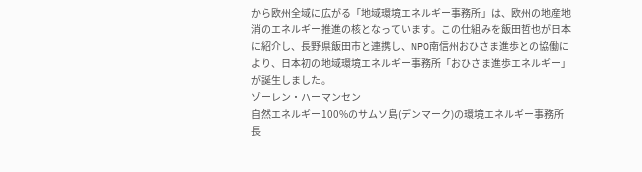から欧州全域に広がる「地域環境エネルギー事務所」は、欧州の地産地消のエネルギー推進の核となっています。この仕組みを飯田哲也が日本に紹介し、長野県飯田市と連携し、NPO南信州おひさま進歩との協働により、日本初の地域環境エネルギー事務所「おひさま進歩エネルギー」が誕生しました。
ゾーレン・ハーマンセン
自然エネルギー100%のサムソ島(デンマーク)の環境エネルギー事務所長